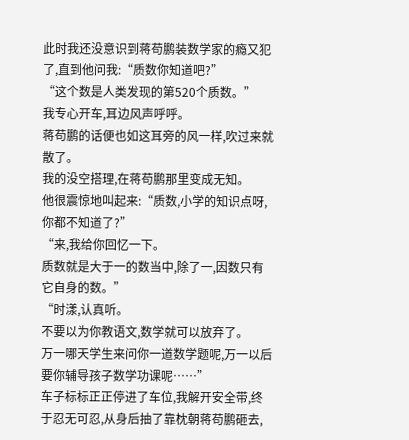此时我还没意识到蒋苟鹏装数学家的瘾又犯了,直到他问我:“质数你知道吧?”
“这个数是人类发现的第520个质数。”
我专心开车,耳边风声呼呼。
蒋苟鹏的话便也如这耳旁的风一样,吹过来就散了。
我的没空搭理,在蒋苟鹏那里变成无知。
他很震惊地叫起来:“质数,小学的知识点呀,你都不知道了?”
“来,我给你回忆一下。
质数就是大于一的数当中,除了一,因数只有它自身的数。”
“时漾,认真听。
不要以为你教语文,数学就可以放弃了。
万一哪天学生来问你一道数学题呢,万一以后要你辅导孩子数学功课呢……”
车子标标正正停进了车位,我解开安全带,终于忍无可忍,从身后抽了靠枕朝蒋苟鹏砸去,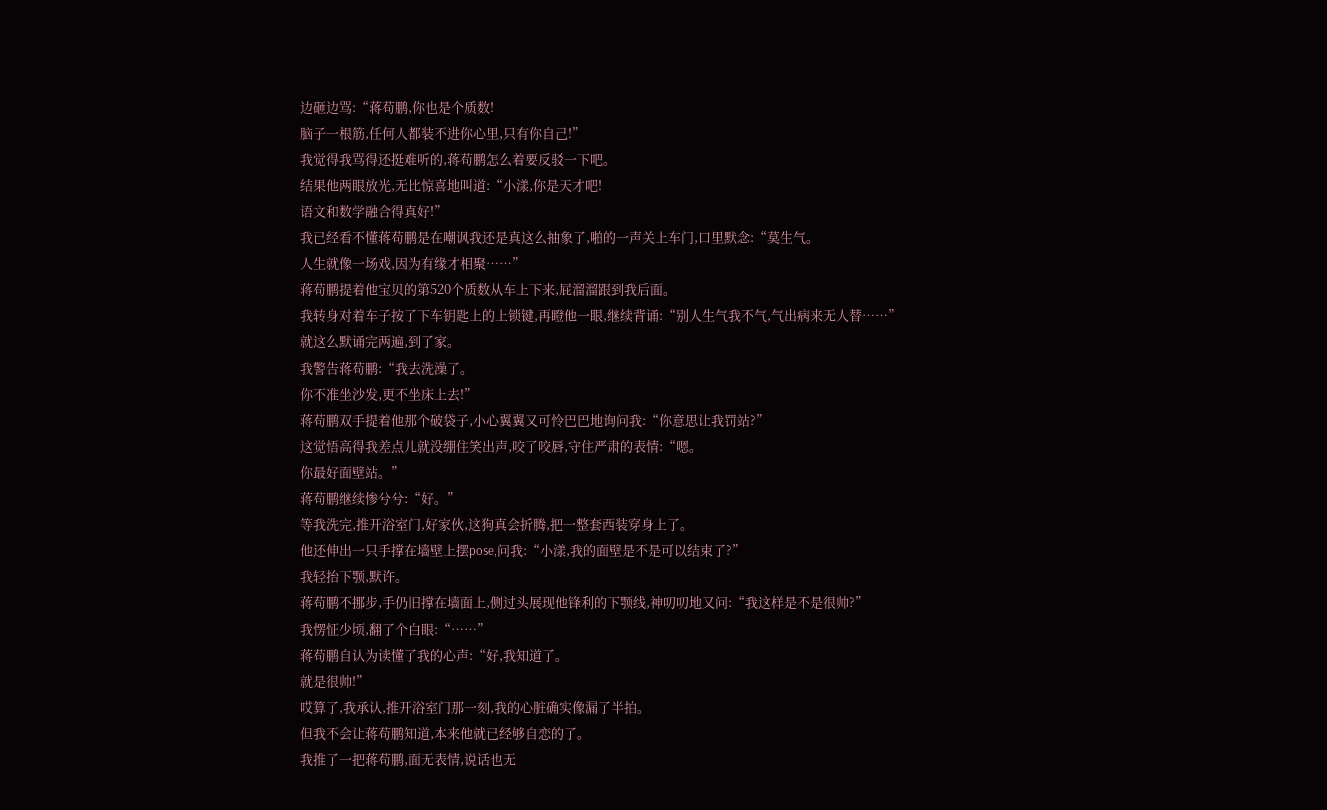边砸边骂:“蒋苟鹏,你也是个质数!
脑子一根筋,任何人都装不进你心里,只有你自己!”
我觉得我骂得还挺难听的,蒋苟鹏怎么着要反驳一下吧。
结果他两眼放光,无比惊喜地叫道:“小漾,你是天才吧!
语文和数学融合得真好!”
我已经看不懂蒋苟鹏是在嘲讽我还是真这么抽象了,啪的一声关上车门,口里默念:“莫生气。
人生就像一场戏,因为有缘才相聚……”
蒋苟鹏提着他宝贝的第520个质数从车上下来,屁溜溜跟到我后面。
我转身对着车子按了下车钥匙上的上锁键,再瞪他一眼,继续背诵:“别人生气我不气,气出病来无人替……”
就这么默诵完两遍,到了家。
我警告蒋苟鹏:“我去洗澡了。
你不准坐沙发,更不坐床上去!”
蒋苟鹏双手提着他那个破袋子,小心翼翼又可怜巴巴地询问我:“你意思让我罚站?”
这觉悟高得我差点儿就没绷住笑出声,咬了咬唇,守住严肃的表情:“嗯。
你最好面壁站。”
蒋苟鹏继续惨兮兮:“好。”
等我洗完,推开浴室门,好家伙,这狗真会折腾,把一整套西装穿身上了。
他还伸出一只手撑在墙壁上摆pose,问我:“小漾,我的面壁是不是可以结束了?”
我轻抬下颚,默许。
蒋苟鹏不挪步,手仍旧撑在墙面上,侧过头展现他锋利的下颚线,神叨叨地又问:“我这样是不是很帅?”
我愣怔少顷,翻了个白眼:“……”
蒋苟鹏自认为读懂了我的心声:“好,我知道了。
就是很帅!”
哎算了,我承认,推开浴室门那一刻,我的心脏确实像漏了半拍。
但我不会让蒋苟鹏知道,本来他就已经够自恋的了。
我推了一把蒋苟鹏,面无表情,说话也无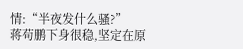情:“半夜发什么骚?”
蒋苟鹏下身很稳,坚定在原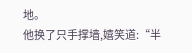地。
他换了只手撑墙,嬉笑道:“半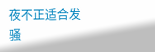夜不正适合发骚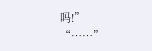吗!”
“……”